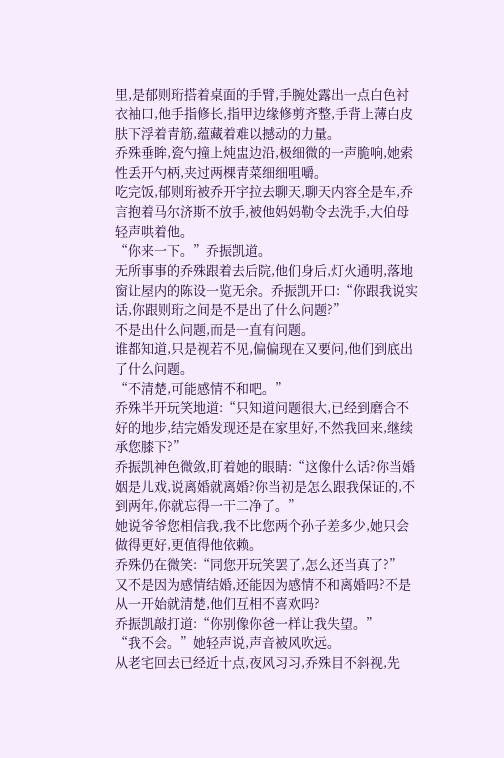里,是郁则珩搭着桌面的手臂,手腕处露出一点白色衬衣袖口,他手指修长,指甲边缘修剪齐整,手背上薄白皮肤下浮着青筋,蕴藏着难以撼动的力量。
乔殊垂眸,瓷勺撞上炖盅边沿,极细微的一声脆响,她索性丢开勺柄,夹过两棵青菜细细咀嚼。
吃完饭,郁则珩被乔开宇拉去聊天,聊天内容全是车,乔言抱着马尔济斯不放手,被他妈妈勒令去洗手,大伯母轻声哄着他。
“你来一下。”乔振凯道。
无所事事的乔殊跟着去后院,他们身后,灯火通明,落地窗让屋内的陈设一览无余。乔振凯开口:“你跟我说实话,你跟则珩之间是不是出了什么问题?”
不是出什么问题,而是一直有问题。
谁都知道,只是视若不见,偏偏现在又要问,他们到底出了什么问题。
“不清楚,可能感情不和吧。”
乔殊半开玩笑地道:“只知道问题很大,已经到磨合不好的地步,结完婚发现还是在家里好,不然我回来,继续承您膝下?”
乔振凯神色微敛,盯着她的眼睛:“这像什么话?你当婚姻是儿戏,说离婚就离婚?你当初是怎么跟我保证的,不到两年,你就忘得一干二净了。”
她说爷爷您相信我,我不比您两个孙子差多少,她只会做得更好,更值得他依赖。
乔殊仍在微笑:“同您开玩笑罢了,怎么还当真了?”
又不是因为感情结婚,还能因为感情不和离婚吗?不是从一开始就清楚,他们互相不喜欢吗?
乔振凯敲打道:“你别像你爸一样让我失望。”
“我不会。”她轻声说,声音被风吹远。
从老宅回去已经近十点,夜风习习,乔殊目不斜视,先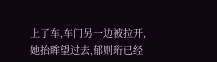上了车,车门另一边被拉开,她抬眸望过去,郁则珩已经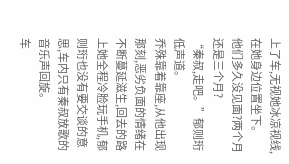上了车,无视她冰凉视线,在她身边位置坐下。
他们多久没见面?两个月还是三个月?
“秦叔,走吧。”郁则珩低声道。
乔殊靠着靠座,从他出现那刻,恶劣负面的情绪在不断蔓延滋生,回去的路上她全程冷脸玩手机,郁则珩也没有要交谈的意思,车内只有秦叔放歌的音乐声回旋。
车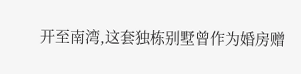开至南湾,这套独栋别墅曾作为婚房赠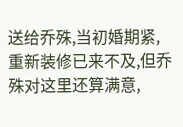送给乔殊,当初婚期紧,重新装修已来不及,但乔殊对这里还算满意,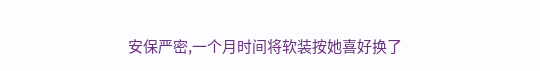安保严密,一个月时间将软装按她喜好换了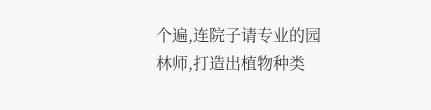个遍,连院子请专业的园林师,打造出植物种类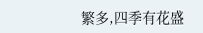繁多,四季有花盛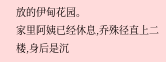放的伊甸花园。
家里阿姨已经休息,乔殊径直上二楼,身后是沉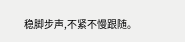稳脚步声,不紧不慢跟随。